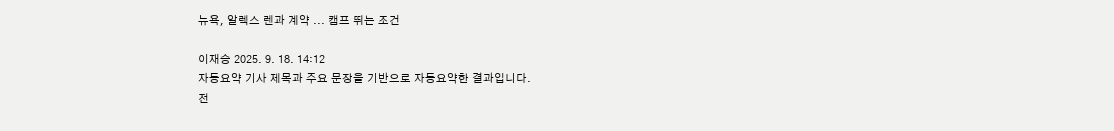뉴욕, 알렉스 렌과 계약 ... 캠프 뛰는 조건

이재승 2025. 9. 18. 14:12
자동요약 기사 제목과 주요 문장을 기반으로 자동요약한 결과입니다.
전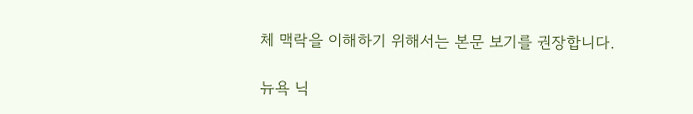체 맥락을 이해하기 위해서는 본문 보기를 권장합니다.

뉴욕 닉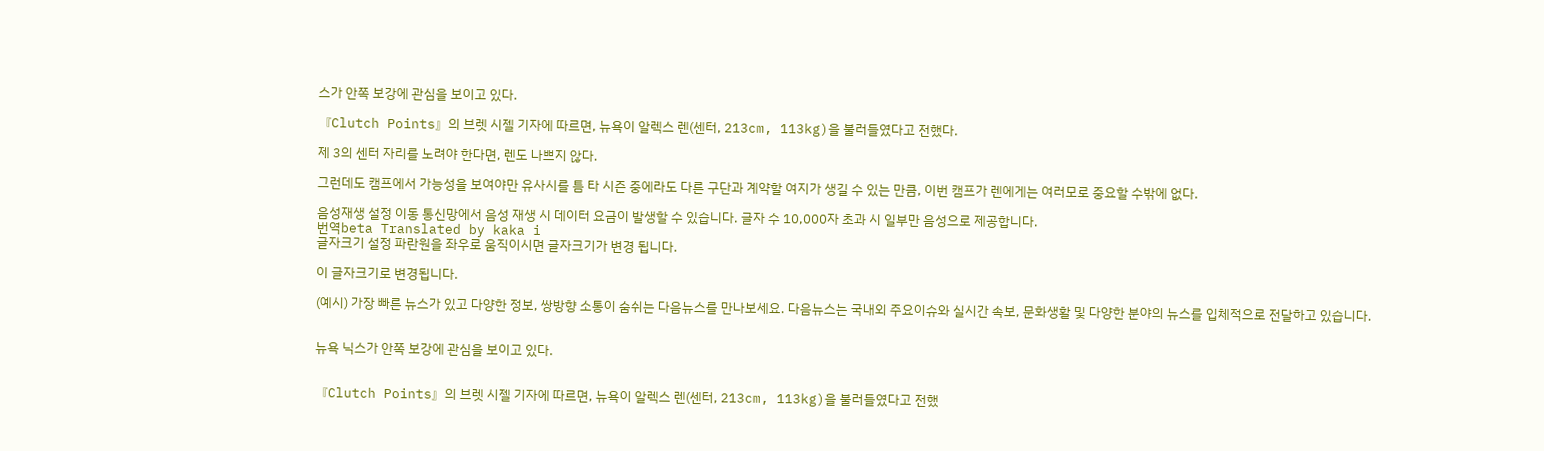스가 안쪽 보강에 관심을 보이고 있다.

『Clutch Points』의 브렛 시젤 기자에 따르면, 뉴욕이 알렉스 렌(센터, 213cm, 113kg)을 불러들였다고 전했다.

제 3의 센터 자리를 노려야 한다면, 렌도 나쁘지 않다.

그런데도 캠프에서 가능성을 보여야만 유사시를 틈 타 시즌 중에라도 다른 구단과 계약할 여지가 생길 수 있는 만큼, 이번 캠프가 렌에게는 여러모로 중요할 수밖에 없다.

음성재생 설정 이동 통신망에서 음성 재생 시 데이터 요금이 발생할 수 있습니다. 글자 수 10,000자 초과 시 일부만 음성으로 제공합니다.
번역beta Translated by kaka i
글자크기 설정 파란원을 좌우로 움직이시면 글자크기가 변경 됩니다.

이 글자크기로 변경됩니다.

(예시) 가장 빠른 뉴스가 있고 다양한 정보, 쌍방향 소통이 숨쉬는 다음뉴스를 만나보세요. 다음뉴스는 국내외 주요이슈와 실시간 속보, 문화생활 및 다양한 분야의 뉴스를 입체적으로 전달하고 있습니다.


뉴욕 닉스가 안쪽 보강에 관심을 보이고 있다.


『Clutch Points』의 브렛 시젤 기자에 따르면, 뉴욕이 알렉스 렌(센터, 213cm, 113kg)을 불러들였다고 전했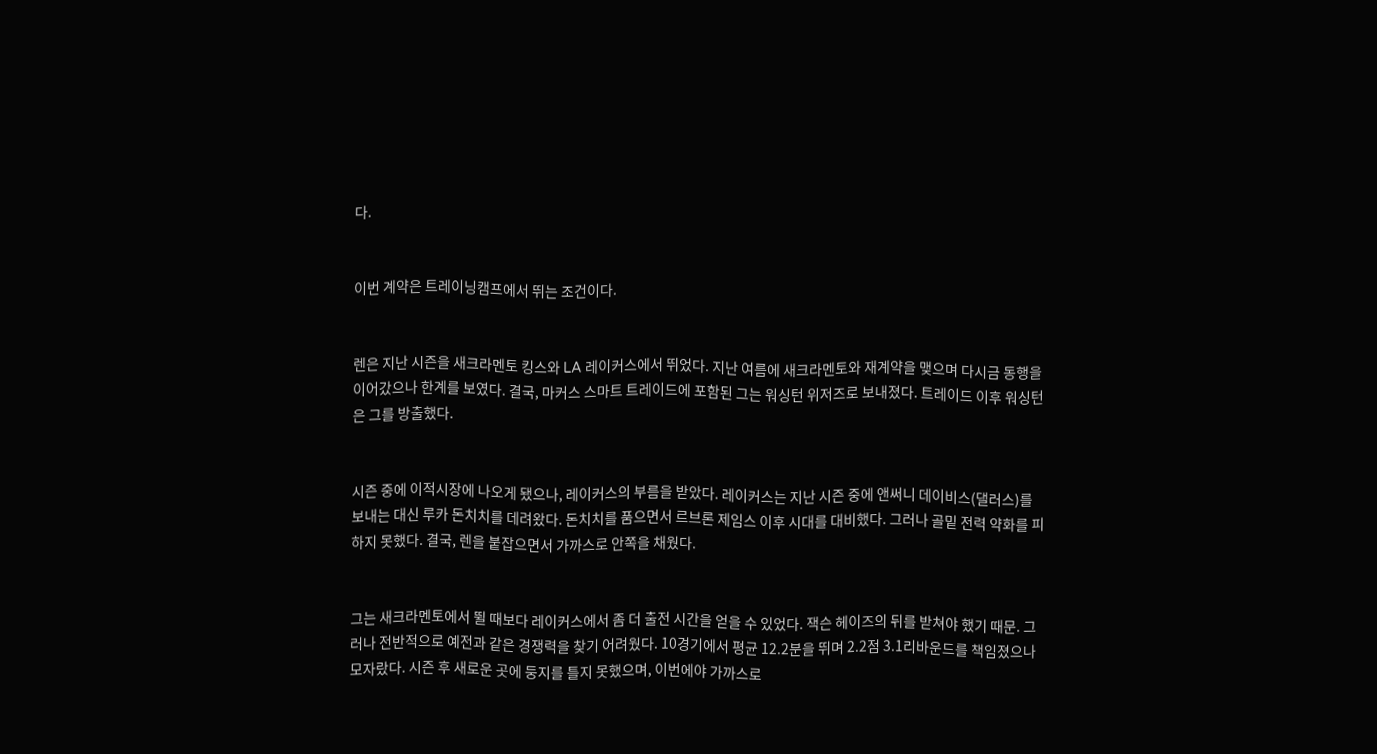다.


이번 계약은 트레이닝캠프에서 뛰는 조건이다.


렌은 지난 시즌을 새크라멘토 킹스와 LA 레이커스에서 뛰었다. 지난 여름에 새크라멘토와 재계약을 맺으며 다시금 동행을 이어갔으나 한계를 보였다. 결국, 마커스 스마트 트레이드에 포함된 그는 워싱턴 위저즈로 보내졌다. 트레이드 이후 워싱턴은 그를 방출했다.


시즌 중에 이적시장에 나오게 됐으나, 레이커스의 부름을 받았다. 레이커스는 지난 시즌 중에 앤써니 데이비스(댈러스)를 보내는 대신 루카 돈치치를 데려왔다. 돈치치를 품으면서 르브론 제임스 이후 시대를 대비했다. 그러나 골밑 전력 약화를 피하지 못했다. 결국, 렌을 붙잡으면서 가까스로 안쪽을 채웠다.


그는 새크라멘토에서 뛸 때보다 레이커스에서 좀 더 출전 시간을 얻을 수 있었다. 잭슨 헤이즈의 뒤를 받쳐야 했기 때문. 그러나 전반적으로 예전과 같은 경쟁력을 찾기 어려웠다. 10경기에서 평균 12.2분을 뛰며 2.2점 3.1리바운드를 책임졌으나 모자랐다. 시즌 후 새로운 곳에 둥지를 틀지 못했으며, 이번에야 가까스로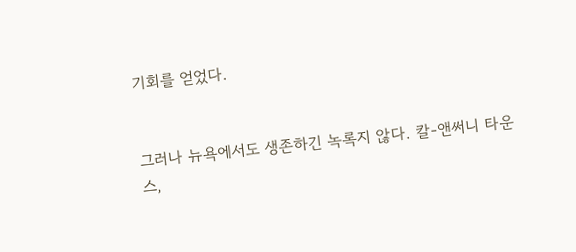기회를 얻었다.


그러나 뉴욕에서도 생존하긴 녹록지 않다. 칼-앤써니 타운스,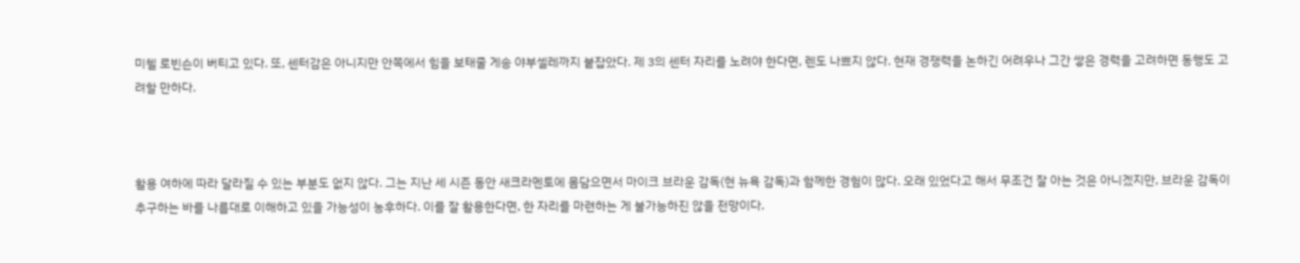미첼 로빈슨이 버티고 있다. 또, 센터감은 아니지만 안쪽에서 힘을 보태줄 게송 야부셀레까지 붙잡았다. 제 3의 센터 자리를 노려야 한다면, 렌도 나쁘지 않다. 현재 경쟁력을 논하긴 어려우나 그간 쌓은 경력을 고려하면 동행도 고려할 만하다.



활용 여하에 따라 달라질 수 있는 부분도 없지 않다. 그는 지난 세 시즌 동안 새크라멘토에 몸담으면서 마이크 브라운 감독(현 뉴욕 감독)과 함께한 경험이 많다. 오래 있었다고 해서 무조건 잘 아는 것은 아니겠지만, 브라운 감독이 추구하는 바를 나름대로 이해하고 있을 가능성이 농후하다. 이를 잘 활용한다면, 한 자리를 마련하는 게 불가능하진 않을 전망이다.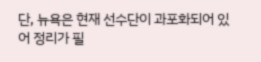단, 뉴욕은 현재 선수단이 과포화되어 있어 정리가 필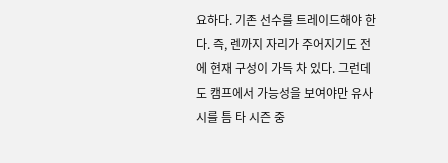요하다. 기존 선수를 트레이드해야 한다. 즉, 렌까지 자리가 주어지기도 전에 현재 구성이 가득 차 있다. 그런데도 캠프에서 가능성을 보여야만 유사시를 틈 타 시즌 중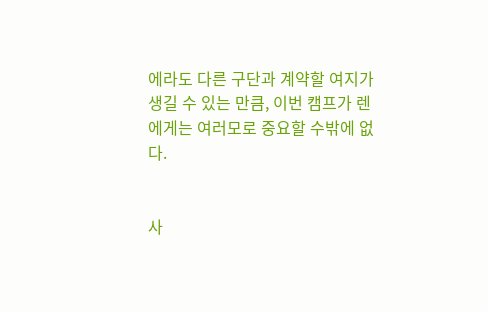에라도 다른 구단과 계약할 여지가 생길 수 있는 만큼, 이번 캠프가 렌에게는 여러모로 중요할 수밖에 없다.


사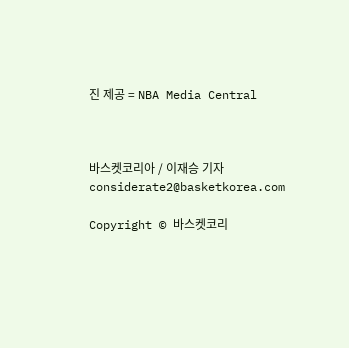진 제공 = NBA Media Central



바스켓코리아 / 이재승 기자 considerate2@basketkorea.com

Copyright © 바스켓코리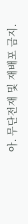아. 무단전재 및 재배포 금지.